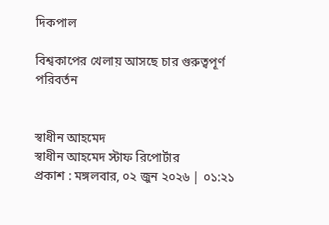দিকপাল

বিশ্বকাপের খেলায় আসছে চার গুরুত্বপূর্ণ পরিবর্তন


স্বাধীন আহমেদ
স্বাধীন আহমেদ স্টাফ রিপোর্টার
প্রকাশ : মঙ্গলবার, ০২ জুন ২০২৬ | ০১:২১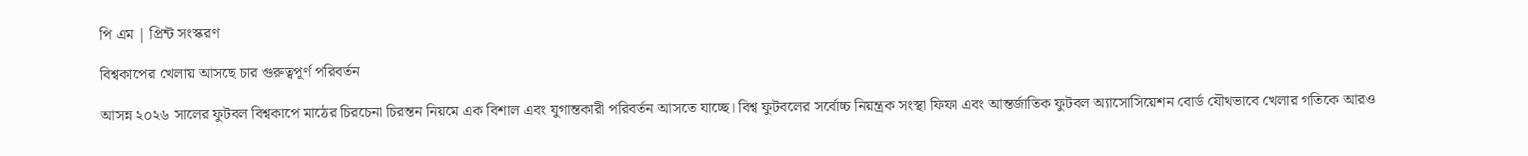পি এম | প্রিন্ট সংস্করণ

বিশ্বকাপের খেলায় আসছে চার গুরুত্বপূর্ণ পরিবর্তন

আসন্ন ২০২৬ সালের ফুটবল বিশ্বকাপে মাঠের চিরচেনা চিরন্তন নিয়মে এক বিশাল এবং যুগান্তকারী পরিবর্তন আসতে যাচ্ছে। বিশ্ব ফুটবলের সর্বোচ্চ নিয়ন্ত্রক সংস্থা ফিফা এবং আন্তর্জাতিক ফুটবল অ্যাসোসিয়েশন বোর্ড যৌথভাবে খেলার গতিকে আরও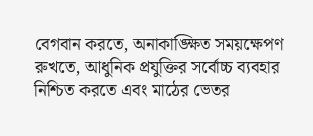বেগবান করতে, অনাকাঙ্ক্ষিত সময়ক্ষেপণ রুখতে, আধুনিক প্রযুক্তির সর্বোচ্চ ব্যবহার নিশ্চিত করতে এবং মাঠের ভেতর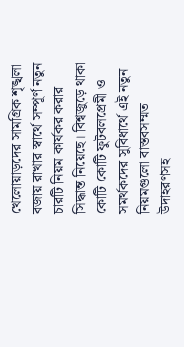খেলোয়াড়দের সামগ্রিক শৃঙ্খলা বজায় রাখার স্বার্থে সম্পূর্ণ নতুন চারটি নিয়ম কার্যকর করার সিদ্ধান্ত নিয়েছে। বিশ্বজুড়ে থাকা কোটি কোটি ফুটবলপ্রেমী ও সমর্থকদের সুবিধার্থে এই নতুন নিয়মগুলো বাস্তবসম্মত উদাহরণসহ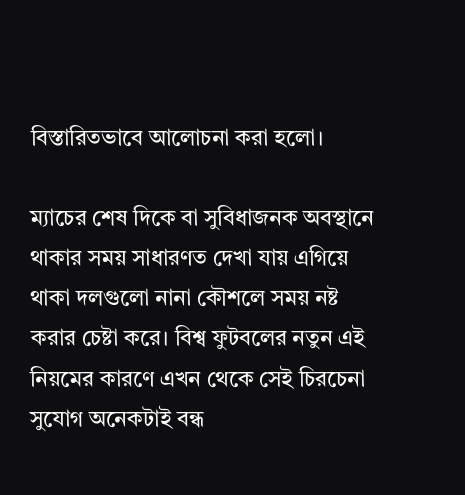বিস্তারিতভাবে আলোচনা করা হলো।

ম্যাচের শেষ দিকে বা সুবিধাজনক অবস্থানে থাকার সময় সাধারণত দেখা যায় এগিয়ে থাকা দলগুলো নানা কৌশলে সময় নষ্ট করার চেষ্টা করে। বিশ্ব ফুটবলের নতুন এই নিয়মের কারণে এখন থেকে সেই চিরচেনা সুযোগ অনেকটাই বন্ধ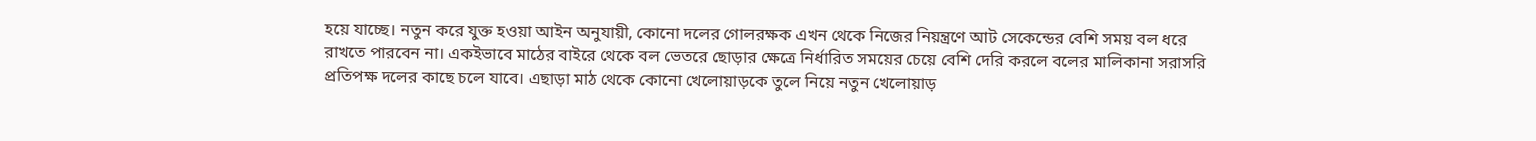হয়ে যাচ্ছে। নতুন করে যুক্ত হওয়া আইন অনুযায়ী, কোনো দলের গোলরক্ষক এখন থেকে নিজের নিয়ন্ত্রণে আট সেকেন্ডের বেশি সময় বল ধরে রাখতে পারবেন না। একইভাবে মাঠের বাইরে থেকে বল ভেতরে ছোড়ার ক্ষেত্রে নির্ধারিত সময়ের চেয়ে বেশি দেরি করলে বলের মালিকানা সরাসরি প্রতিপক্ষ দলের কাছে চলে যাবে। এছাড়া মাঠ থেকে কোনো খেলোয়াড়কে তুলে নিয়ে নতুন খেলোয়াড়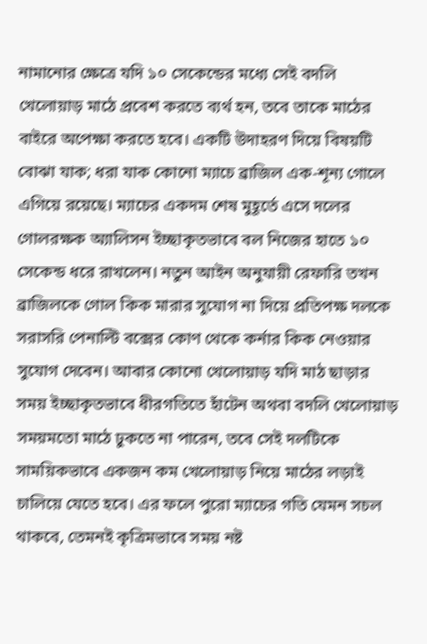নামানোর ক্ষেত্রে যদি ১০ সেকেন্ডের মধ্যে সেই বদলি খেলোয়াড় মাঠে প্রবেশ করতে ব্যর্থ হন, তবে তাকে মাঠের বাইরে অপেক্ষা করতে হবে। একটি উদাহরণ দিয়ে বিষয়টি বোঝা যাক; ধরা যাক কোনো ম্যাচে ব্রাজিল এক-শূন্য গোলে এগিয়ে রয়েছে। ম্যাচের একদম শেষ মুহূর্তে এসে দলের গোলরক্ষক অ্যালিসন ইচ্ছাকৃতভাবে বল নিজের হাতে ১০ সেকেন্ড ধরে রাখলেন। নতুন আইন অনুযায়ী রেফারি তখন ব্রাজিলকে গোল কিক মারার সুযোগ না দিয়ে প্রতিপক্ষ দলকে সরাসরি পেনাল্টি বক্সের কোণ থেকে কর্নার কিক নেওয়ার সুযোগ দেবেন। আবার কোনো খেলোয়াড় যদি মাঠ ছাড়ার সময় ইচ্ছাকৃতভাবে ধীরগতিতে হাঁটেন অথবা বদলি খেলোয়াড় সময়মতো মাঠে ঢুকতে না পারেন, তবে সেই দলটিকে সাময়িকভাবে একজন কম খেলোয়াড় নিয়ে মাঠের লড়াই চালিয়ে যেতে হবে। এর ফলে পুরো ম্যাচের গতি যেমন সচল থাকবে, তেমনই কৃত্রিমভাবে সময় নষ্ট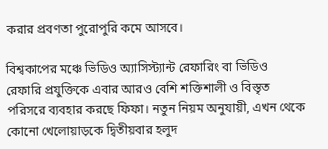করার প্রবণতা পুরোপুরি কমে আসবে।

বিশ্বকাপের মঞ্চে ভিডিও অ্যাসিস্ট্যান্ট রেফারিং বা ভিডিও রেফারি প্রযুক্তিকে এবার আরও বেশি শক্তিশালী ও বিস্তৃত পরিসরে ব্যবহার করছে ফিফা। নতুন নিয়ম অনুযায়ী, এখন থেকে কোনো খেলোয়াড়কে দ্বিতীয়বার হলুদ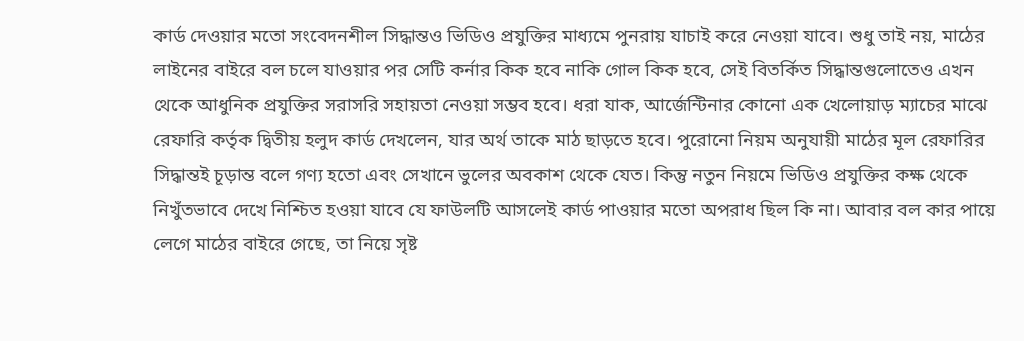কার্ড দেওয়ার মতো সংবেদনশীল সিদ্ধান্তও ভিডিও প্রযুক্তির মাধ্যমে পুনরায় যাচাই করে নেওয়া যাবে। শুধু তাই নয়, মাঠের লাইনের বাইরে বল চলে যাওয়ার পর সেটি কর্নার কিক হবে নাকি গোল কিক হবে, সেই বিতর্কিত সিদ্ধান্তগুলোতেও এখন থেকে আধুনিক প্রযুক্তির সরাসরি সহায়তা নেওয়া সম্ভব হবে। ধরা যাক, আর্জেন্টিনার কোনো এক খেলোয়াড় ম্যাচের মাঝে রেফারি কর্তৃক দ্বিতীয় হলুদ কার্ড দেখলেন, যার অর্থ তাকে মাঠ ছাড়তে হবে। পুরোনো নিয়ম অনুযায়ী মাঠের মূল রেফারির সিদ্ধান্তই চূড়ান্ত বলে গণ্য হতো এবং সেখানে ভুলের অবকাশ থেকে যেত। কিন্তু নতুন নিয়মে ভিডিও প্রযুক্তির কক্ষ থেকে নিখুঁতভাবে দেখে নিশ্চিত হওয়া যাবে যে ফাউলটি আসলেই কার্ড পাওয়ার মতো অপরাধ ছিল কি না। আবার বল কার পায়ে লেগে মাঠের বাইরে গেছে, তা নিয়ে সৃষ্ট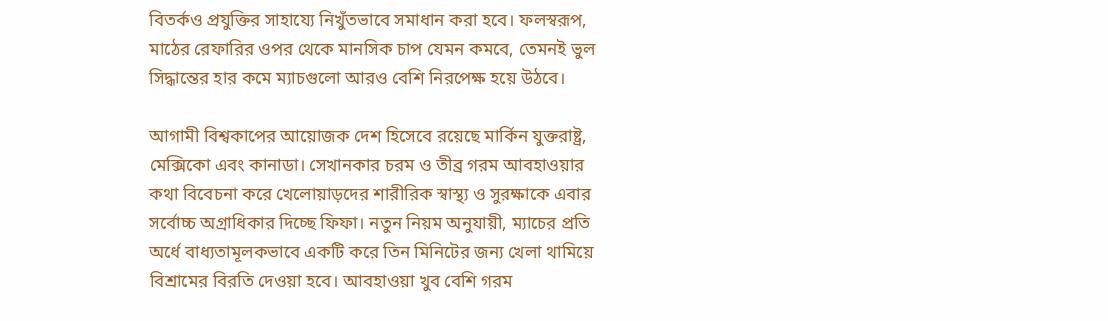বিতর্কও প্রযুক্তির সাহায্যে নিখুঁতভাবে সমাধান করা হবে। ফলস্বরূপ, মাঠের রেফারির ওপর থেকে মানসিক চাপ যেমন কমবে, তেমনই ভুল সিদ্ধান্তের হার কমে ম্যাচগুলো আরও বেশি নিরপেক্ষ হয়ে উঠবে।

আগামী বিশ্বকাপের আয়োজক দেশ হিসেবে রয়েছে মার্কিন যুক্তরাষ্ট্র, মেক্সিকো এবং কানাডা। সেখানকার চরম ও তীব্র গরম আবহাওয়ার কথা বিবেচনা করে খেলোয়াড়দের শারীরিক স্বাস্থ্য ও সুরক্ষাকে এবার সর্বোচ্চ অগ্রাধিকার দিচ্ছে ফিফা। নতুন নিয়ম অনুযায়ী, ম্যাচের প্রতি অর্ধে বাধ্যতামূলকভাবে একটি করে তিন মিনিটের জন্য খেলা থামিয়ে বিশ্রামের বিরতি দেওয়া হবে। আবহাওয়া খুব বেশি গরম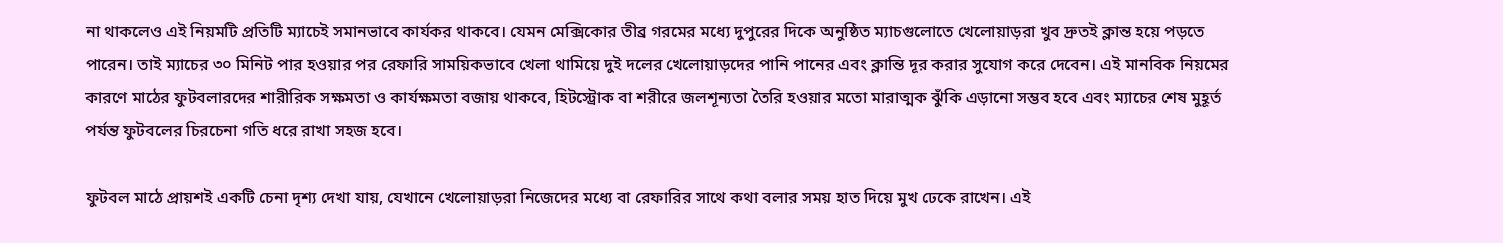না থাকলেও এই নিয়মটি প্রতিটি ম্যাচেই সমানভাবে কার্যকর থাকবে। যেমন মেক্সিকোর তীব্র গরমের মধ্যে দুপুরের দিকে অনুষ্ঠিত ম্যাচগুলোতে খেলোয়াড়রা খুব দ্রুতই ক্লান্ত হয়ে পড়তে পারেন। তাই ম্যাচের ৩০ মিনিট পার হওয়ার পর রেফারি সাময়িকভাবে খেলা থামিয়ে দুই দলের খেলোয়াড়দের পানি পানের এবং ক্লান্তি দূর করার সুযোগ করে দেবেন। এই মানবিক নিয়মের কারণে মাঠের ফুটবলারদের শারীরিক সক্ষমতা ও কার্যক্ষমতা বজায় থাকবে, হিটস্ট্রোক বা শরীরে জলশূন্যতা তৈরি হওয়ার মতো মারাত্মক ঝুঁকি এড়ানো সম্ভব হবে এবং ম্যাচের শেষ মুহূর্ত পর্যন্ত ফুটবলের চিরচেনা গতি ধরে রাখা সহজ হবে।

ফুটবল মাঠে প্রায়শই একটি চেনা দৃশ্য দেখা যায়, যেখানে খেলোয়াড়রা নিজেদের মধ্যে বা রেফারির সাথে কথা বলার সময় হাত দিয়ে মুখ ঢেকে রাখেন। এই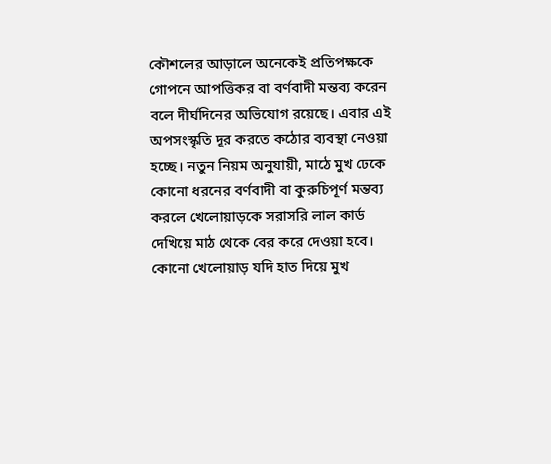কৌশলের আড়ালে অনেকেই প্রতিপক্ষকে গোপনে আপত্তিকর বা বর্ণবাদী মন্তব্য করেন বলে দীর্ঘদিনের অভিযোগ রয়েছে। এবার এই অপসংস্কৃতি দূর করতে কঠোর ব্যবস্থা নেওয়া হচ্ছে। নতুন নিয়ম অনুযায়ী, মাঠে মুখ ঢেকে কোনো ধরনের বর্ণবাদী বা কুরুচিপূর্ণ মন্তব্য করলে খেলোয়াড়কে সরাসরি লাল কার্ড দেখিয়ে মাঠ থেকে বের করে দেওয়া হবে। কোনো খেলোয়াড় যদি হাত দিয়ে মুখ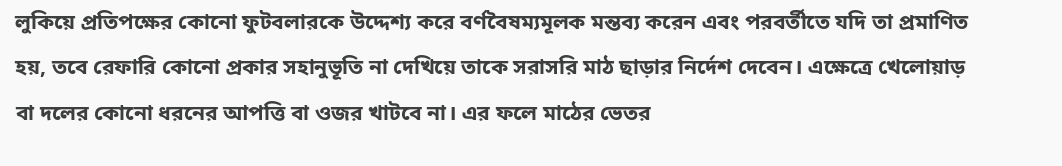লুকিয়ে প্রতিপক্ষের কোনো ফুটবলারকে উদ্দেশ্য করে বর্ণবৈষম্যমূলক মন্তব্য করেন এবং পরবর্তীতে যদি তা প্রমাণিত হয়, তবে রেফারি কোনো প্রকার সহানুভূতি না দেখিয়ে তাকে সরাসরি মাঠ ছাড়ার নির্দেশ দেবেন। এক্ষেত্রে খেলোয়াড় বা দলের কোনো ধরনের আপত্তি বা ওজর খাটবে না। এর ফলে মাঠের ভেতর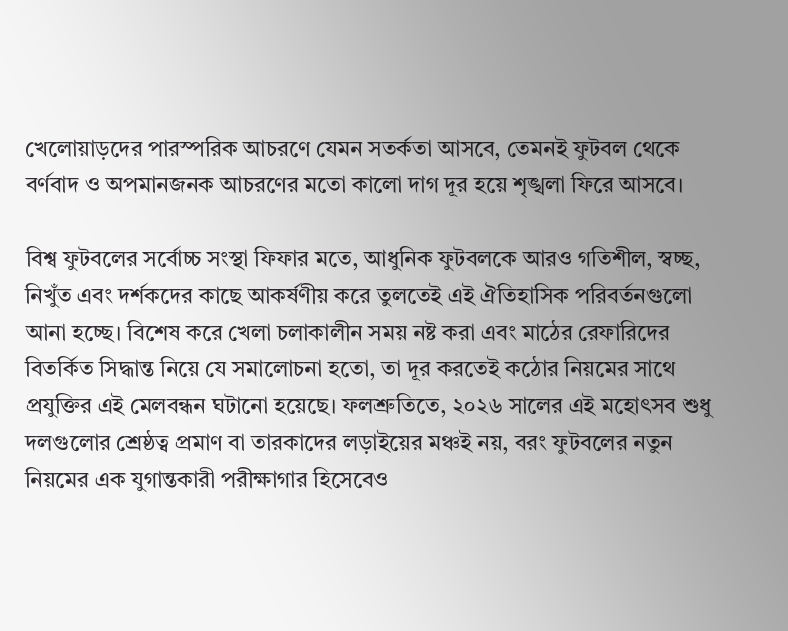খেলোয়াড়দের পারস্পরিক আচরণে যেমন সতর্কতা আসবে, তেমনই ফুটবল থেকে বর্ণবাদ ও অপমানজনক আচরণের মতো কালো দাগ দূর হয়ে শৃঙ্খলা ফিরে আসবে।

বিশ্ব ফুটবলের সর্বোচ্চ সংস্থা ফিফার মতে, আধুনিক ফুটবলকে আরও গতিশীল, স্বচ্ছ, নিখুঁত এবং দর্শকদের কাছে আকর্ষণীয় করে তুলতেই এই ঐতিহাসিক পরিবর্তনগুলো আনা হচ্ছে। বিশেষ করে খেলা চলাকালীন সময় নষ্ট করা এবং মাঠের রেফারিদের বিতর্কিত সিদ্ধান্ত নিয়ে যে সমালোচনা হতো, তা দূর করতেই কঠোর নিয়মের সাথে প্রযুক্তির এই মেলবন্ধন ঘটানো হয়েছে। ফলশ্রুতিতে, ২০২৬ সালের এই মহোৎসব শুধু দলগুলোর শ্রেষ্ঠত্ব প্রমাণ বা তারকাদের লড়াইয়ের মঞ্চই নয়, বরং ফুটবলের নতুন নিয়মের এক যুগান্তকারী পরীক্ষাগার হিসেবেও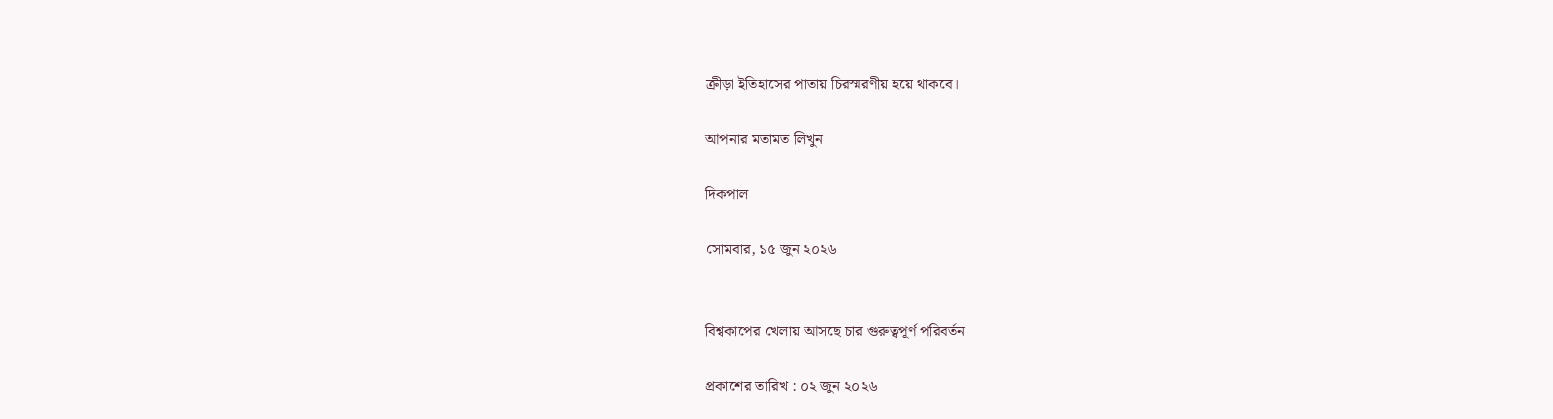ক্রীড়া ইতিহাসের পাতায় চিরস্মরণীয় হয়ে থাকবে।

আপনার মতামত লিখুন

দিকপাল

সোমবার, ১৫ জুন ২০২৬


বিশ্বকাপের খেলায় আসছে চার গুরুত্বপূর্ণ পরিবর্তন

প্রকাশের তারিখ : ০২ জুন ২০২৬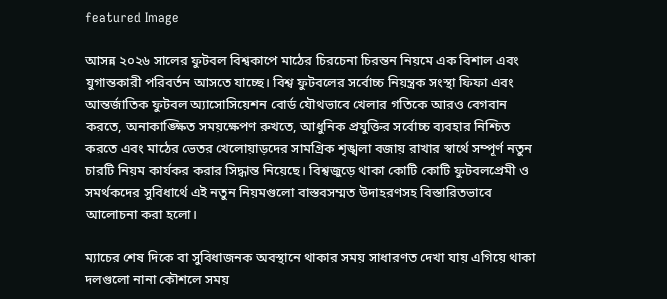featured Image

আসন্ন ২০২৬ সালের ফুটবল বিশ্বকাপে মাঠের চিরচেনা চিরন্তন নিয়মে এক বিশাল এবং যুগান্তকারী পরিবর্তন আসতে যাচ্ছে। বিশ্ব ফুটবলের সর্বোচ্চ নিয়ন্ত্রক সংস্থা ফিফা এবং আন্তর্জাতিক ফুটবল অ্যাসোসিয়েশন বোর্ড যৌথভাবে খেলার গতিকে আরও বেগবান করতে, অনাকাঙ্ক্ষিত সময়ক্ষেপণ রুখতে, আধুনিক প্রযুক্তির সর্বোচ্চ ব্যবহার নিশ্চিত করতে এবং মাঠের ভেতর খেলোয়াড়দের সামগ্রিক শৃঙ্খলা বজায় রাখার স্বার্থে সম্পূর্ণ নতুন চারটি নিয়ম কার্যকর করার সিদ্ধান্ত নিয়েছে। বিশ্বজুড়ে থাকা কোটি কোটি ফুটবলপ্রেমী ও সমর্থকদের সুবিধার্থে এই নতুন নিয়মগুলো বাস্তবসম্মত উদাহরণসহ বিস্তারিতভাবে আলোচনা করা হলো।

ম্যাচের শেষ দিকে বা সুবিধাজনক অবস্থানে থাকার সময় সাধারণত দেখা যায় এগিয়ে থাকা দলগুলো নানা কৌশলে সময়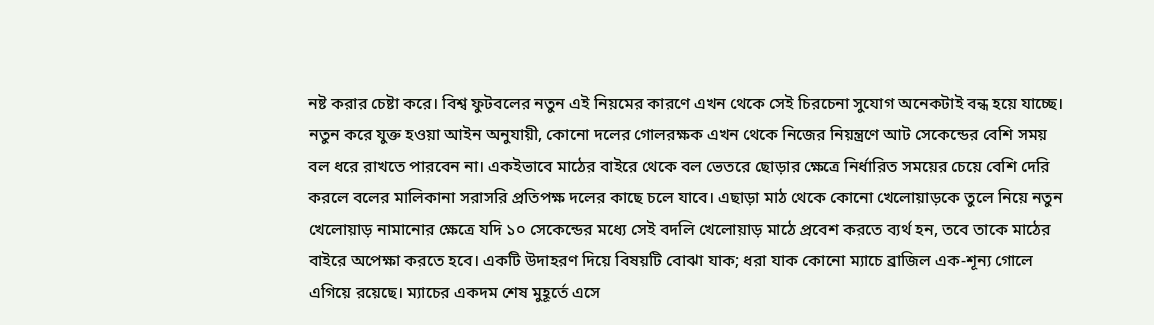নষ্ট করার চেষ্টা করে। বিশ্ব ফুটবলের নতুন এই নিয়মের কারণে এখন থেকে সেই চিরচেনা সুযোগ অনেকটাই বন্ধ হয়ে যাচ্ছে। নতুন করে যুক্ত হওয়া আইন অনুযায়ী, কোনো দলের গোলরক্ষক এখন থেকে নিজের নিয়ন্ত্রণে আট সেকেন্ডের বেশি সময় বল ধরে রাখতে পারবেন না। একইভাবে মাঠের বাইরে থেকে বল ভেতরে ছোড়ার ক্ষেত্রে নির্ধারিত সময়ের চেয়ে বেশি দেরি করলে বলের মালিকানা সরাসরি প্রতিপক্ষ দলের কাছে চলে যাবে। এছাড়া মাঠ থেকে কোনো খেলোয়াড়কে তুলে নিয়ে নতুন খেলোয়াড় নামানোর ক্ষেত্রে যদি ১০ সেকেন্ডের মধ্যে সেই বদলি খেলোয়াড় মাঠে প্রবেশ করতে ব্যর্থ হন, তবে তাকে মাঠের বাইরে অপেক্ষা করতে হবে। একটি উদাহরণ দিয়ে বিষয়টি বোঝা যাক; ধরা যাক কোনো ম্যাচে ব্রাজিল এক-শূন্য গোলে এগিয়ে রয়েছে। ম্যাচের একদম শেষ মুহূর্তে এসে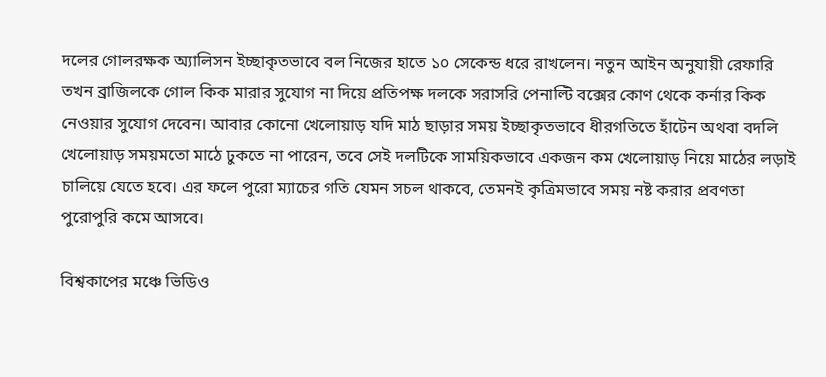দলের গোলরক্ষক অ্যালিসন ইচ্ছাকৃতভাবে বল নিজের হাতে ১০ সেকেন্ড ধরে রাখলেন। নতুন আইন অনুযায়ী রেফারি তখন ব্রাজিলকে গোল কিক মারার সুযোগ না দিয়ে প্রতিপক্ষ দলকে সরাসরি পেনাল্টি বক্সের কোণ থেকে কর্নার কিক নেওয়ার সুযোগ দেবেন। আবার কোনো খেলোয়াড় যদি মাঠ ছাড়ার সময় ইচ্ছাকৃতভাবে ধীরগতিতে হাঁটেন অথবা বদলি খেলোয়াড় সময়মতো মাঠে ঢুকতে না পারেন, তবে সেই দলটিকে সাময়িকভাবে একজন কম খেলোয়াড় নিয়ে মাঠের লড়াই চালিয়ে যেতে হবে। এর ফলে পুরো ম্যাচের গতি যেমন সচল থাকবে, তেমনই কৃত্রিমভাবে সময় নষ্ট করার প্রবণতা পুরোপুরি কমে আসবে।

বিশ্বকাপের মঞ্চে ভিডিও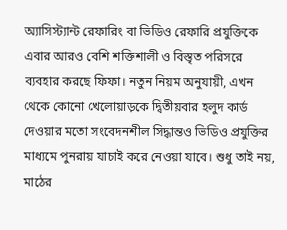অ্যাসিস্ট্যান্ট রেফারিং বা ভিডিও রেফারি প্রযুক্তিকে এবার আরও বেশি শক্তিশালী ও বিস্তৃত পরিসরে ব্যবহার করছে ফিফা। নতুন নিয়ম অনুযায়ী, এখন থেকে কোনো খেলোয়াড়কে দ্বিতীয়বার হলুদ কার্ড দেওয়ার মতো সংবেদনশীল সিদ্ধান্তও ভিডিও প্রযুক্তির মাধ্যমে পুনরায় যাচাই করে নেওয়া যাবে। শুধু তাই নয়, মাঠের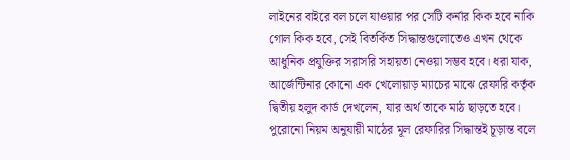লাইনের বাইরে বল চলে যাওয়ার পর সেটি কর্নার কিক হবে নাকি গোল কিক হবে, সেই বিতর্কিত সিদ্ধান্তগুলোতেও এখন থেকে আধুনিক প্রযুক্তির সরাসরি সহায়তা নেওয়া সম্ভব হবে। ধরা যাক, আর্জেন্টিনার কোনো এক খেলোয়াড় ম্যাচের মাঝে রেফারি কর্তৃক দ্বিতীয় হলুদ কার্ড দেখলেন, যার অর্থ তাকে মাঠ ছাড়তে হবে। পুরোনো নিয়ম অনুযায়ী মাঠের মূল রেফারির সিদ্ধান্তই চূড়ান্ত বলে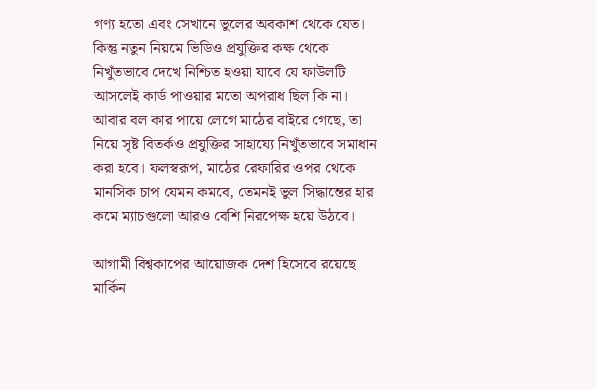গণ্য হতো এবং সেখানে ভুলের অবকাশ থেকে যেত। কিন্তু নতুন নিয়মে ভিডিও প্রযুক্তির কক্ষ থেকে নিখুঁতভাবে দেখে নিশ্চিত হওয়া যাবে যে ফাউলটি আসলেই কার্ড পাওয়ার মতো অপরাধ ছিল কি না। আবার বল কার পায়ে লেগে মাঠের বাইরে গেছে, তা নিয়ে সৃষ্ট বিতর্কও প্রযুক্তির সাহায্যে নিখুঁতভাবে সমাধান করা হবে। ফলস্বরূপ, মাঠের রেফারির ওপর থেকে মানসিক চাপ যেমন কমবে, তেমনই ভুল সিদ্ধান্তের হার কমে ম্যাচগুলো আরও বেশি নিরপেক্ষ হয়ে উঠবে।

আগামী বিশ্বকাপের আয়োজক দেশ হিসেবে রয়েছে মার্কিন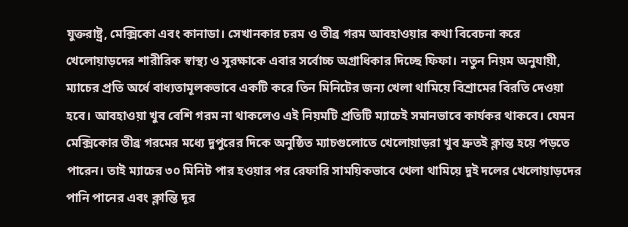যুক্তরাষ্ট্র, মেক্সিকো এবং কানাডা। সেখানকার চরম ও তীব্র গরম আবহাওয়ার কথা বিবেচনা করে খেলোয়াড়দের শারীরিক স্বাস্থ্য ও সুরক্ষাকে এবার সর্বোচ্চ অগ্রাধিকার দিচ্ছে ফিফা। নতুন নিয়ম অনুযায়ী, ম্যাচের প্রতি অর্ধে বাধ্যতামূলকভাবে একটি করে তিন মিনিটের জন্য খেলা থামিয়ে বিশ্রামের বিরতি দেওয়া হবে। আবহাওয়া খুব বেশি গরম না থাকলেও এই নিয়মটি প্রতিটি ম্যাচেই সমানভাবে কার্যকর থাকবে। যেমন মেক্সিকোর তীব্র গরমের মধ্যে দুপুরের দিকে অনুষ্ঠিত ম্যাচগুলোতে খেলোয়াড়রা খুব দ্রুতই ক্লান্ত হয়ে পড়তে পারেন। তাই ম্যাচের ৩০ মিনিট পার হওয়ার পর রেফারি সাময়িকভাবে খেলা থামিয়ে দুই দলের খেলোয়াড়দের পানি পানের এবং ক্লান্তি দূর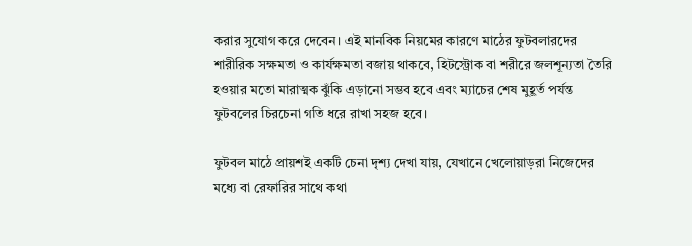করার সুযোগ করে দেবেন। এই মানবিক নিয়মের কারণে মাঠের ফুটবলারদের শারীরিক সক্ষমতা ও কার্যক্ষমতা বজায় থাকবে, হিটস্ট্রোক বা শরীরে জলশূন্যতা তৈরি হওয়ার মতো মারাত্মক ঝুঁকি এড়ানো সম্ভব হবে এবং ম্যাচের শেষ মুহূর্ত পর্যন্ত ফুটবলের চিরচেনা গতি ধরে রাখা সহজ হবে।

ফুটবল মাঠে প্রায়শই একটি চেনা দৃশ্য দেখা যায়, যেখানে খেলোয়াড়রা নিজেদের মধ্যে বা রেফারির সাথে কথা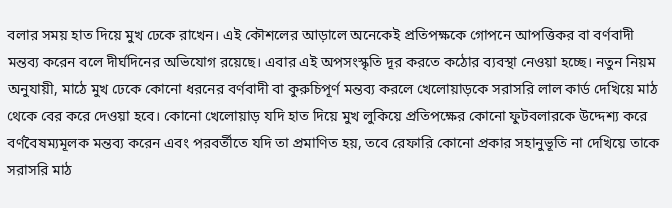বলার সময় হাত দিয়ে মুখ ঢেকে রাখেন। এই কৌশলের আড়ালে অনেকেই প্রতিপক্ষকে গোপনে আপত্তিকর বা বর্ণবাদী মন্তব্য করেন বলে দীর্ঘদিনের অভিযোগ রয়েছে। এবার এই অপসংস্কৃতি দূর করতে কঠোর ব্যবস্থা নেওয়া হচ্ছে। নতুন নিয়ম অনুযায়ী, মাঠে মুখ ঢেকে কোনো ধরনের বর্ণবাদী বা কুরুচিপূর্ণ মন্তব্য করলে খেলোয়াড়কে সরাসরি লাল কার্ড দেখিয়ে মাঠ থেকে বের করে দেওয়া হবে। কোনো খেলোয়াড় যদি হাত দিয়ে মুখ লুকিয়ে প্রতিপক্ষের কোনো ফুটবলারকে উদ্দেশ্য করে বর্ণবৈষম্যমূলক মন্তব্য করেন এবং পরবর্তীতে যদি তা প্রমাণিত হয়, তবে রেফারি কোনো প্রকার সহানুভূতি না দেখিয়ে তাকে সরাসরি মাঠ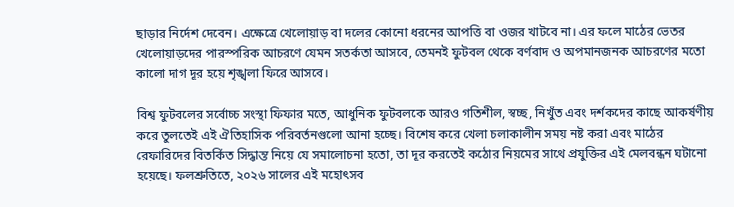ছাড়ার নির্দেশ দেবেন। এক্ষেত্রে খেলোয়াড় বা দলের কোনো ধরনের আপত্তি বা ওজর খাটবে না। এর ফলে মাঠের ভেতর খেলোয়াড়দের পারস্পরিক আচরণে যেমন সতর্কতা আসবে, তেমনই ফুটবল থেকে বর্ণবাদ ও অপমানজনক আচরণের মতো কালো দাগ দূর হয়ে শৃঙ্খলা ফিরে আসবে।

বিশ্ব ফুটবলের সর্বোচ্চ সংস্থা ফিফার মতে, আধুনিক ফুটবলকে আরও গতিশীল, স্বচ্ছ, নিখুঁত এবং দর্শকদের কাছে আকর্ষণীয় করে তুলতেই এই ঐতিহাসিক পরিবর্তনগুলো আনা হচ্ছে। বিশেষ করে খেলা চলাকালীন সময় নষ্ট করা এবং মাঠের রেফারিদের বিতর্কিত সিদ্ধান্ত নিয়ে যে সমালোচনা হতো, তা দূর করতেই কঠোর নিয়মের সাথে প্রযুক্তির এই মেলবন্ধন ঘটানো হয়েছে। ফলশ্রুতিতে, ২০২৬ সালের এই মহোৎসব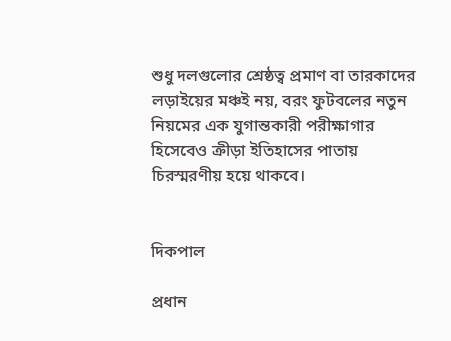শুধু দলগুলোর শ্রেষ্ঠত্ব প্রমাণ বা তারকাদের লড়াইয়ের মঞ্চই নয়, বরং ফুটবলের নতুন নিয়মের এক যুগান্তকারী পরীক্ষাগার হিসেবেও ক্রীড়া ইতিহাসের পাতায় চিরস্মরণীয় হয়ে থাকবে।


দিকপাল

প্রধান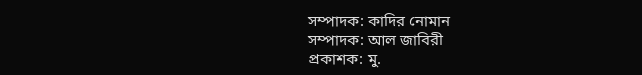সম্পাদক: কাদির নোমান
সম্পাদক: আল জাবিরী
প্রকাশক: মু.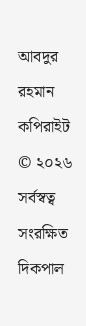আবদুর রহমান
কপিরাইট © ২০২৬ সর্বস্বত্ব সংরক্ষিত দিকপাল